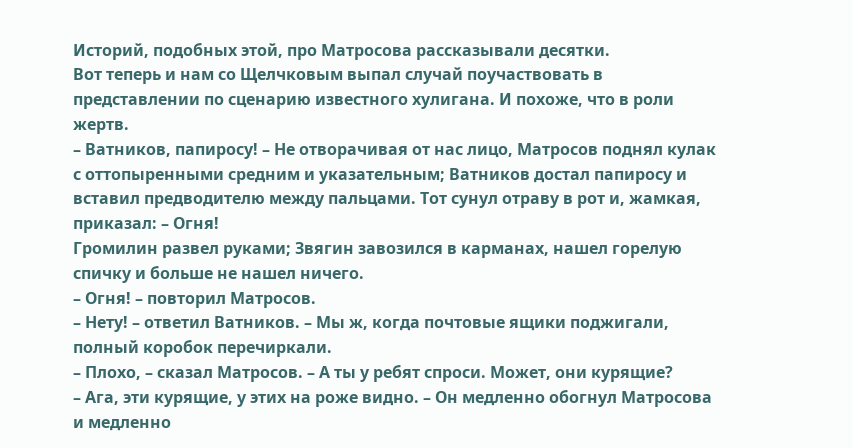Историй, подобных этой, про Матросова рассказывали десятки.
Вот теперь и нам со Щелчковым выпал случай поучаствовать в представлении по сценарию известного хулигана. И похоже, что в роли жертв.
– Ватников, папиросу! – Не отворачивая от нас лицо, Матросов поднял кулак с оттопыренными средним и указательным; Ватников достал папиросу и вставил предводителю между пальцами. Тот сунул отраву в рот и, жамкая, приказал: – Огня!
Громилин развел руками; Звягин завозился в карманах, нашел горелую спичку и больше не нашел ничего.
– Огня! – повторил Матросов.
– Нету! – ответил Ватников. – Мы ж, когда почтовые ящики поджигали, полный коробок перечиркали.
– Плохо, – сказал Матросов. – А ты у ребят спроси. Может, они курящие?
– Ага, эти курящие, у этих на роже видно. – Он медленно обогнул Матросова и медленно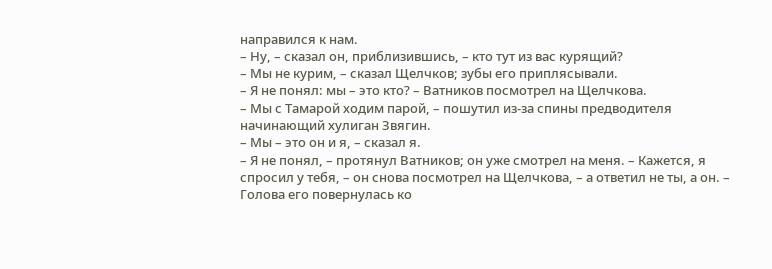направился к нам.
– Ну, – сказал он, приблизившись, – кто тут из вас курящий?
– Мы не курим, – сказал Щелчков; зубы его приплясывали.
– Я не понял: мы – это кто? – Ватников посмотрел на Щелчкова.
– Мы с Тамарой ходим парой, – пошутил из-за спины предводителя начинающий хулиган Звягин.
– Мы – это он и я, – сказал я.
– Я не понял, – протянул Ватников; он уже смотрел на меня. – Кажется, я спросил у тебя, – он снова посмотрел на Щелчкова, – а ответил не ты, а он. – Голова его повернулась ко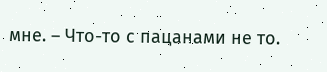мне. – Что-то с пацанами не то.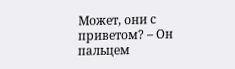Может, они с приветом? – Он пальцем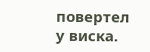повертел у виска.